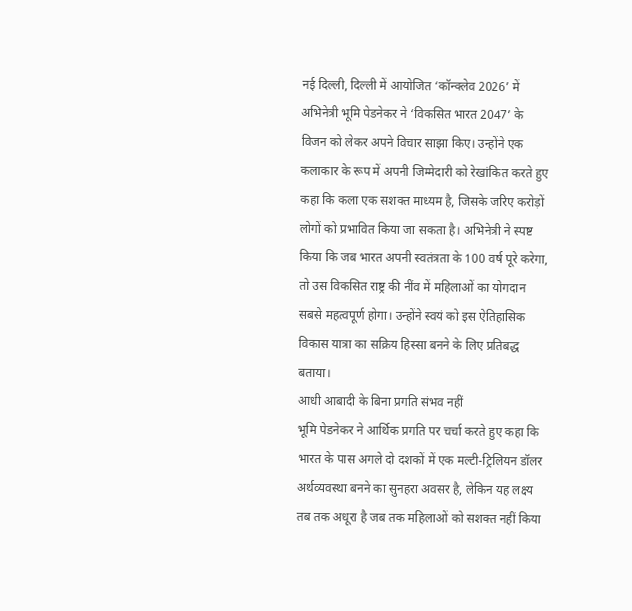नई दिल्ली, दिल्ली में आयोजित ‘कॉन्क्लेव 2026’ में अभिनेत्री भूमि पेडनेकर ने ‘विकसित भारत 2047’ के विजन को लेकर अपने विचार साझा किए। उन्होंने एक कलाकार के रूप में अपनी जिम्मेदारी को रेखांकित करते हुए कहा कि कला एक सशक्त माध्यम है, जिसके जरिए करोड़ों लोगों को प्रभावित किया जा सकता है। अभिनेत्री ने स्पष्ट किया कि जब भारत अपनी स्वतंत्रता के 100 वर्ष पूरे करेगा, तो उस विकसित राष्ट्र की नींव में महिलाओं का योगदान सबसे महत्वपूर्ण होगा। उन्होंने स्वयं को इस ऐतिहासिक विकास यात्रा का सक्रिय हिस्सा बनने के लिए प्रतिबद्ध बताया।
आधी आबादी के बिना प्रगति संभव नहीं
भूमि पेडनेकर ने आर्थिक प्रगति पर चर्चा करते हुए कहा कि भारत के पास अगले दो दशकों में एक मल्टी-ट्रिलियन डॉलर अर्थव्यवस्था बनने का सुनहरा अवसर है, लेकिन यह लक्ष्य तब तक अधूरा है जब तक महिलाओं को सशक्त नहीं किया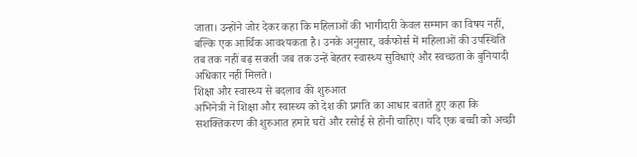जाता। उन्होंने जोर देकर कहा कि महिलाओं की भागीदारी केवल सम्मान का विषय नहीं, बल्कि एक आर्थिक आवश्यकता है। उनके अनुसार, वर्कफोर्स में महिलाओं की उपस्थिति तब तक नहीं बढ़ सकती जब तक उन्हें बेहतर स्वास्थ्य सुविधाएं और स्वच्छता के बुनियादी अधिकार नहीं मिलते।
शिक्षा और स्वास्थ्य से बदलाव की शुरुआत
अभिनेत्री ने शिक्षा और स्वास्थ्य को देश की प्रगति का आधार बताते हुए कहा कि सशक्तिकरण की शुरुआत हमारे घरों और रसोई से होनी चाहिए। यदि एक बच्ची को अच्छी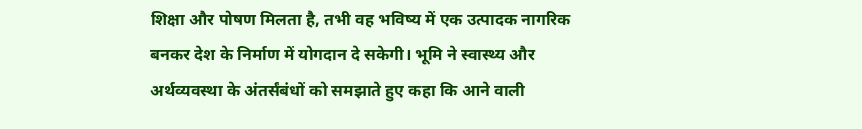शिक्षा और पोषण मिलता है, तभी वह भविष्य में एक उत्पादक नागरिक बनकर देश के निर्माण में योगदान दे सकेगी। भूमि ने स्वास्थ्य और अर्थव्यवस्था के अंतर्संबंधों को समझाते हुए कहा कि आने वाली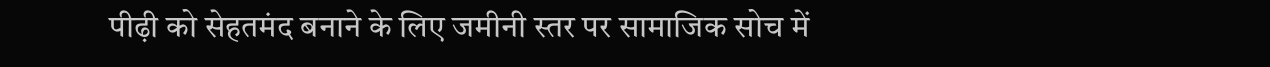पीढ़ी को सेहतमंद बनाने के लिए जमीनी स्तर पर सामाजिक सोच में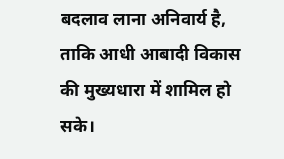बदलाव लाना अनिवार्य है, ताकि आधी आबादी विकास की मुख्यधारा में शामिल हो सके।